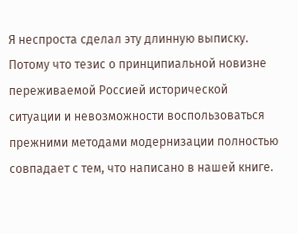Я неспроста сделал эту длинную выписку. Потому что тезис о принципиальной новизне переживаемой Россией исторической ситуации и невозможности воспользоваться прежними методами модернизации полностью совпадает с тем, что написано в нашей книге.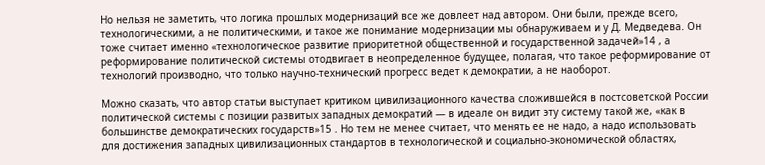Но нельзя не заметить, что логика прошлых модернизаций все же довлеет над автором. Они были, прежде всего, технологическими, а не политическими, и такое же понимание модернизации мы обнаруживаем и у Д. Медведева. Он тоже считает именно «технологическое развитие приоритетной общественной и государственной задачей»14 , а реформирование политической системы отодвигает в неопределенное будущее, полагая, что такое реформирование от технологий производно, что только научно-технический прогресс ведет к демократии, а не наоборот.

Можно сказать, что автор статьи выступает критиком цивилизационного качества сложившейся в постсоветской России политической системы с позиции развитых западных демократий — в идеале он видит эту систему такой же, «как в большинстве демократических государств»15 . Но тем не менее считает, что менять ее не надо, а надо использовать для достижения западных цивилизационных стандартов в технологической и социально-экономической областях,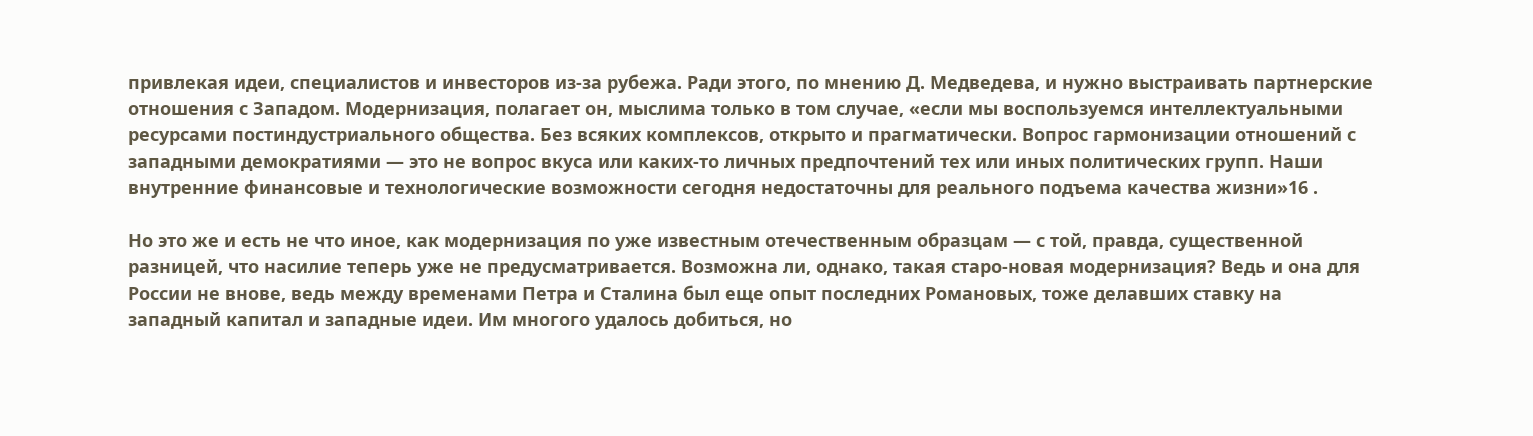привлекая идеи, специалистов и инвесторов из-за рубежа. Ради этого, по мнению Д. Медведева, и нужно выстраивать партнерские отношения с Западом. Модернизация, полагает он, мыслима только в том случае, «если мы воспользуемся интеллектуальными ресурсами постиндустриального общества. Без всяких комплексов, открыто и прагматически. Вопрос гармонизации отношений с западными демократиями — это не вопрос вкуса или каких-то личных предпочтений тех или иных политических групп. Наши внутренние финансовые и технологические возможности сегодня недостаточны для реального подъема качества жизни»16 .

Но это же и есть не что иное, как модернизация по уже известным отечественным образцам — с той, правда, существенной разницей, что насилие теперь уже не предусматривается. Возможна ли, однако, такая старо-новая модернизация? Ведь и она для России не внове, ведь между временами Петра и Сталина был еще опыт последних Романовых, тоже делавших ставку на западный капитал и западные идеи. Им многого удалось добиться, но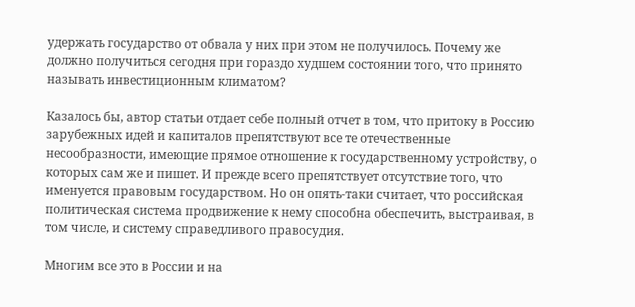удержать государство от обвала у них при этом не получилось. Почему же должно получиться сегодня при гораздо худшем состоянии того, что принято называть инвестиционным климатом?

Казалось бы, автор статьи отдает себе полный отчет в том, что притоку в Россию зарубежных идей и капиталов препятствуют все те отечественные несообразности, имеющие прямое отношение к государственному устройству, о которых сам же и пишет. И прежде всего препятствует отсутствие того, что именуется правовым государством. Но он опять-таки считает, что российская политическая система продвижение к нему способна обеспечить, выстраивая, в том числе, и систему справедливого правосудия.

Многим все это в России и на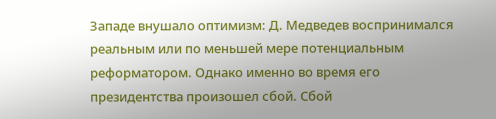Западе внушало оптимизм: Д. Медведев воспринимался реальным или по меньшей мере потенциальным реформатором. Однако именно во время его президентства произошел сбой. Сбой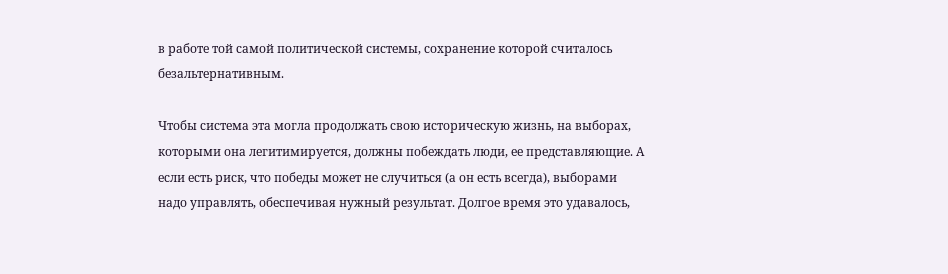в работе той самой политической системы, сохранение которой считалось безальтернативным.

Чтобы система эта могла продолжать свою историческую жизнь, на выборах, которыми она легитимируется, должны побеждать люди, ее представляющие. А если есть риск, что победы может не случиться (а он есть всегда), выборами надо управлять, обеспечивая нужный результат. Долгое время это удавалось,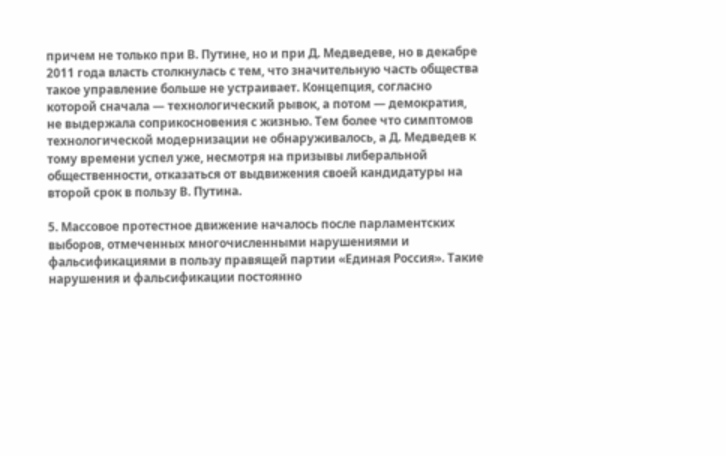причем не только при В. Путине, но и при Д. Медведеве, но в декабре 2011 года власть столкнулась с тем, что значительную часть общества такое управление больше не устраивает. Концепция, согласно которой сначала — технологический рывок, а потом — демократия, не выдержала соприкосновения с жизнью. Тем более что симптомов технологической модернизации не обнаруживалось, а Д. Медведев к тому времени успел уже, несмотря на призывы либеральной общественности, отказаться от выдвижения своей кандидатуры на второй срок в пользу В. Путина.

5. Массовое протестное движение началось после парламентских выборов, отмеченных многочисленными нарушениями и фальсификациями в пользу правящей партии «Единая Россия». Такие нарушения и фальсификации постоянно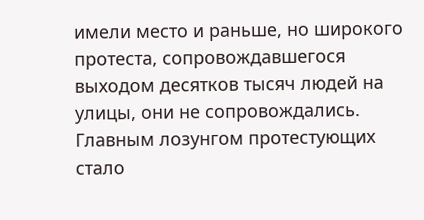имели место и раньше, но широкого протеста, сопровождавшегося выходом десятков тысяч людей на улицы, они не сопровождались. Главным лозунгом протестующих стало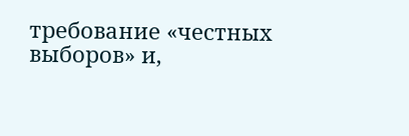требование «честных выборов» и,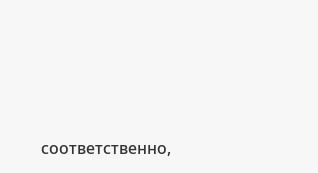соответственно,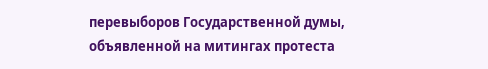перевыборов Государственной думы, объявленной на митингах протеста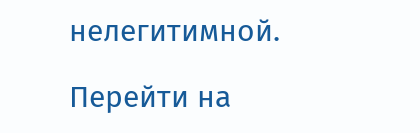нелегитимной.

Перейти на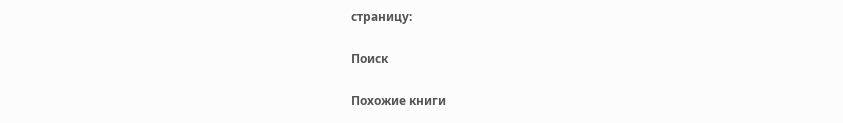страницу:

Поиск

Похожие книги